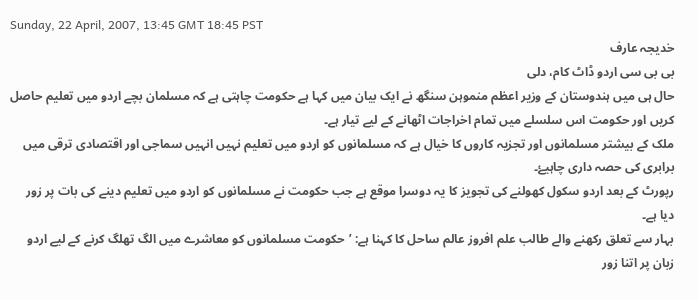Sunday, 22 April, 2007, 13:45 GMT 18:45 PST
خدیجہ عارف
بی بی سی اردو ڈاٹ کام، دلی
حال ہی میں ہندوستان کے وزیر اعظم منموہن سنگھ نے ایک بیان میں کہا ہے حکومت چاہتی ہے کہ مسلمان بچے اردو میں تعلیم حاصل کریں اور حکومت اس سلسلے میں تمام اخراجات اٹھانے کے لیے تیار ہے۔
ملک کے بیشتر مسلمانوں اور تجزیہ کاروں کا خیال ہے کہ مسلمانوں کو اردو میں تعلیم نہیں انہیں سماجی اور اقتصادی ترقی میں برابری کی حصہ داری چاہیۓ۔
رپورٹ کے بعد اردو سکول کھولنے کی تجویز کا یہ دوسرا موقع ہے جب حکومت نے مسلمانوں کو اردو میں تعلیم دینے کی بات پر زور دیا ہے۔
بہار سے تعلق رکھنے والے طالب علم افروز عالم ساحل کا کہنا ہے: ’حکومت مسلمانوں کو معاشرے میں الگ تھلگ کرنے کے لیے اردو زبان پر اتنا زور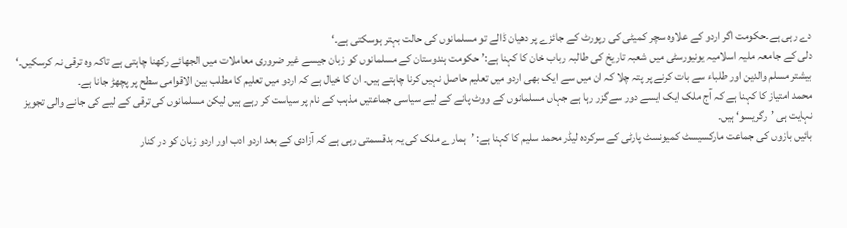دے رہی ہے۔حکومت اگر اردو کے علاوہ سچر کمیٹی کی رپورٹ کے جائزے پر دھیان ڈالے تو مسلمانوں کی حالت بہتر ہوسکتی ہے۔‘
دلی کے جامعہ ملیہ اسلامیہ یونیورسٹی میں شعبہ تاریخ کی طالبہ رباب خان کا کہنا ہے:’ حکومت ہندوستان کے مسلمانوں کو زبان جیسے غیر ضروری معاملات میں الجھائے رکھنا چاہتی ہے تاکہ وہ ترقی نہ کرسکیں۔‘
بیشتر مسلم والدین اور طلباء سے بات کرنے پر پتہ چلا کہ ان میں سے ایک بھی اردو میں تعلیم حاصل نہیں کرنا چاہتے ہیں۔ ان کا خیال ہے کہ اردو میں تعلیم کا مطلب بین الاقوامی سطح پر پچھڑ جانا ہے۔
محمد امتیاز کا کہنا ہے کہ آج ملک ایک ایسے دور سےگزر رہا ہے جہاں مسلمانوں کے ووٹ پانے کے لیے سیاسی جماعتیں مذہب کے نام پر سیاست کر رہے ہیں لیکن مسلمانوں کی ترقی کے لیے کی جانے والی تجویز نہایت ہی ’رگریسو‘ ہیں۔
بائیں بازوں کی جماعت مارکسیسٹ کمیونسٹ پارٹی کے سرکردہ لیڈر محمد سلیم کا کہنا ہے: ’ہمارے ملک کی یہ بدقسمتی رہی ہے کہ آزادی کے بعد اردو ادب اور اردو زبان کو در کنار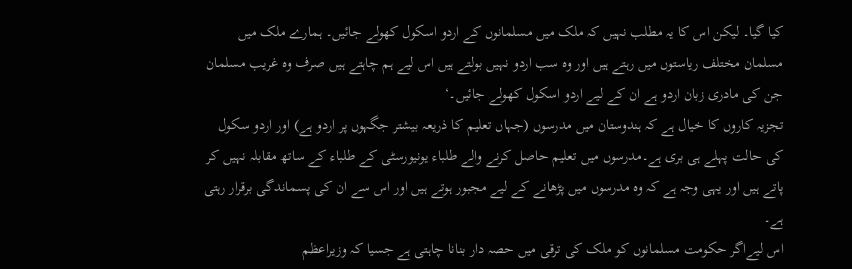کیا گیا۔ لیکن اس کا یہ مطلب نہیں کہ ملک میں مسلمانوں کے اردو اسکول کھولے جائیں۔ ہمارے ملک میں مسلمان مختلف ریاستوں میں رہتے ہیں اور وہ سب اردو نہیں بولتے ہیں اس لیے ہم چاہتے ہیں صرف وہ غریب مسلمان جن کی مادری زبان اردو ہے ان کے لیے اردو اسکول کھولے جائیں۔‘
تجزیہ کاروں کا خیال ہے کہ ہندوستان میں مدرسوں (جہاں تعلیم کا ذریعہ بیشتر جگہوں پر اردو ہے) اور اردو سکول کی حالت پہلے ہی بری ہے۔مدرسوں میں تعلیم حاصل کرنے والے طلباء یونیورسٹی کے طلباء کے ساتھ مقابلہ نہیں کر پاتے ہیں اور یہی وجہ ہے کہ وہ مدرسوں میں پڑھانے کے لیے مجبور ہوتے ہیں اور اس سے ان کی پسماندگی برقرار رہتی ہے۔
اس لیےاگر حکومت مسلمانوں کو ملک کی ترقی میں حصہ دار بنانا چاہتی ہے جسیا کہ وزیراعظم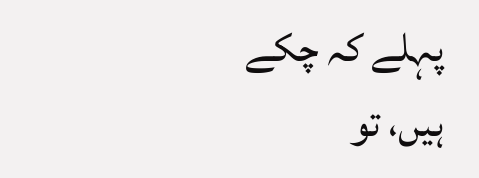پہلے کہ چکے ہیں، تو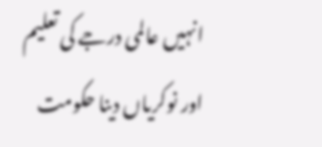انہیں عالمی درجے کی تعلیم اور نوکریاں دینا حکومت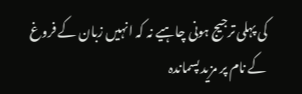کی پہلی ترجیج ہونی چاہیے نہ کہ انہيں زبان کے فروغ کے نام پر مزید پسماندہ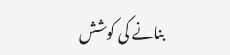بنانے کی کوشش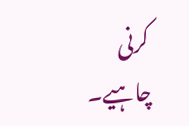کرنی چاہیے۔